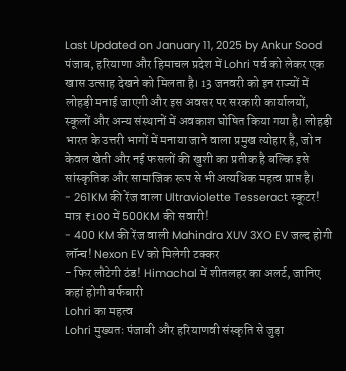Last Updated on January 11, 2025 by Ankur Sood
पंजाब, हरियाणा और हिमाचल प्रदेश में Lohri पर्व को लेकर एक खास उत्साह देखने को मिलता है। 13 जनवरी को इन राज्यों में लोहड़ी मनाई जाएगी और इस अवसर पर सरकारी कार्यालयों, स्कूलों और अन्य संस्थानों में अवकाश घोषित किया गया है। लोहड़ी भारत के उत्तरी भागों में मनाया जाने वाला प्रमुख त्योहार है, जो न केवल खेती और नई फसलों की खुशी का प्रतीक है बल्कि इसे सांस्कृतिक और सामाजिक रूप से भी अत्यधिक महत्व प्राप्त है।
- 261KM की रेंज वाला Ultraviolette Tesseract स्कूटर! मात्र ₹100 में 500KM की सवारी!
- 400 KM की रेंज वाली Mahindra XUV 3XO EV जल्द होगी लॉन्च! Nexon EV को मिलेगी टक्कर
- फिर लौटेगी ठंड! Himachal में शीतलहर का अलर्ट, जानिए कहां होगी बर्फबारी
Lohri का महत्व
Lohri मुख्यतः पंजाबी और हरियाणवी संस्कृति से जुड़ा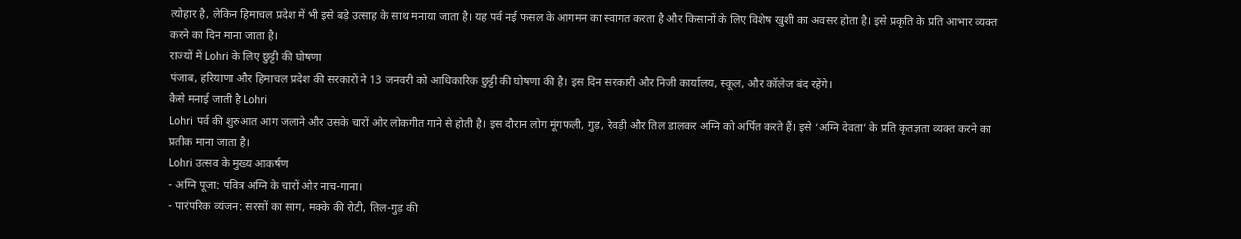त्योहार है, लेकिन हिमाचल प्रदेश में भी इसे बड़े उत्साह के साथ मनाया जाता है। यह पर्व नई फसल के आगमन का स्वागत करता है और किसानों के लिए विशेष खुशी का अवसर होता है। इसे प्रकृति के प्रति आभार व्यक्त करने का दिन माना जाता है।
राज्यों में Lohri के लिए छुट्टी की घोषणा
पंजाब, हरियाणा और हिमाचल प्रदेश की सरकारों ने 13 जनवरी को आधिकारिक छुट्टी की घोषणा की है। इस दिन सरकारी और निजी कार्यालय, स्कूल, और कॉलेज बंद रहेंगे।
कैसे मनाई जाती है Lohri
Lohri पर्व की शुरुआत आग जलाने और उसके चारों ओर लोकगीत गाने से होती है। इस दौरान लोग मूंगफली, गुड़, रेवड़ी और तिल डालकर अग्नि को अर्पित करते हैं। इसे ‘अग्नि देवता’ के प्रति कृतज्ञता व्यक्त करने का प्रतीक माना जाता है।
Lohri उत्सव के मुख्य आकर्षण
- अग्नि पूजा: पवित्र अग्नि के चारों ओर नाच-गाना।
- पारंपरिक व्यंजन: सरसों का साग, मक्के की रोटी, तिल-गुड़ की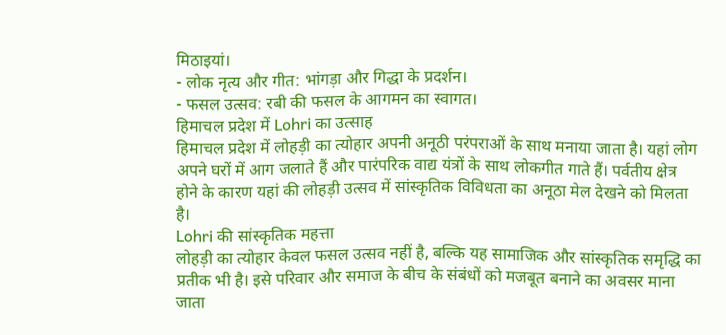मिठाइयां।
- लोक नृत्य और गीत: भांगड़ा और गिद्धा के प्रदर्शन।
- फसल उत्सव: रबी की फसल के आगमन का स्वागत।
हिमाचल प्रदेश में Lohri का उत्साह
हिमाचल प्रदेश में लोहड़ी का त्योहार अपनी अनूठी परंपराओं के साथ मनाया जाता है। यहां लोग अपने घरों में आग जलाते हैं और पारंपरिक वाद्य यंत्रों के साथ लोकगीत गाते हैं। पर्वतीय क्षेत्र होने के कारण यहां की लोहड़ी उत्सव में सांस्कृतिक विविधता का अनूठा मेल देखने को मिलता है।
Lohri की सांस्कृतिक महत्ता
लोहड़ी का त्योहार केवल फसल उत्सव नहीं है, बल्कि यह सामाजिक और सांस्कृतिक समृद्धि का प्रतीक भी है। इसे परिवार और समाज के बीच के संबंधों को मजबूत बनाने का अवसर माना जाता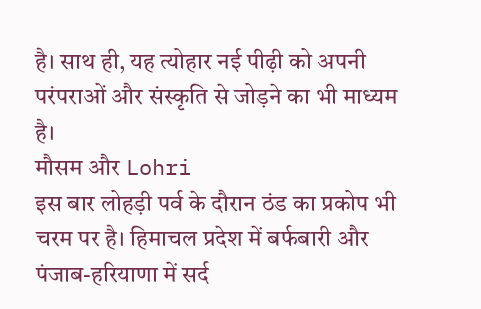है। साथ ही, यह त्योहार नई पीढ़ी को अपनी परंपराओं और संस्कृति से जोड़ने का भी माध्यम है।
मौसम और Lohri
इस बार लोहड़ी पर्व के दौरान ठंड का प्रकोप भी चरम पर है। हिमाचल प्रदेश में बर्फबारी और पंजाब-हरियाणा में सर्द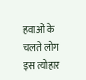हवाओं के चलते लोग इस त्योहार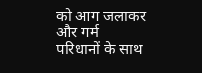को आग जलाकर और गर्म परिधानों के साथ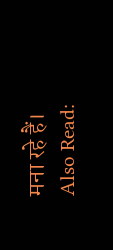मना रहे हैं।
Also Read: